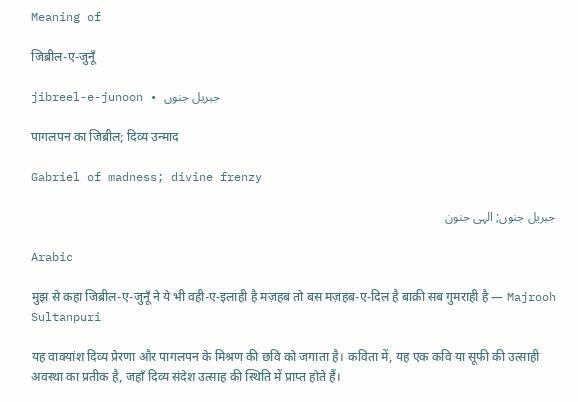Meaning of

जिब्रील-ए-जुनूँ

jibreel-e-junoon • جبریل جنوں

पागलपन का जिब्रील; दिव्य उन्माद

Gabriel of madness; divine frenzy

جبریل جنوں; الہی جنون

Arabic

मुझ से कहा जिब्रील-ए-जुनूँ ने ये भी वही-ए-इलाही है मज़हब तो बस मज़हब-ए-दिल है बाक़ी सब गुमराही है — Majrooh Sultanpuri

यह वाक्यांश दिव्य प्रेरणा और पागलपन के मिश्रण की छवि को जगाता है। कविता में, यह एक कवि या सूफी की उत्साही अवस्था का प्रतीक है, जहाँ दिव्य संदेश उत्साह की स्थिति में प्राप्त होते हैं।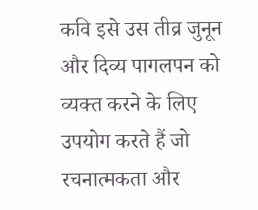कवि इसे उस तीव्र जुनून और दिव्य पागलपन को व्यक्त करने के लिए उपयोग करते हैं जो रचनात्मकता और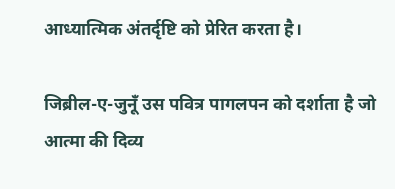आध्यात्मिक अंतर्दृष्टि को प्रेरित करता है।

जिब्रील-ए-जुनूँ उस पवित्र पागलपन को दर्शाता है जो आत्मा की दिव्य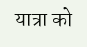यात्रा को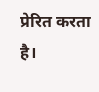प्रेरित करता है।